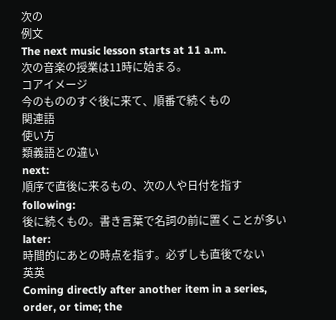次の
例文
The next music lesson starts at 11 a.m.
次の音楽の授業は11時に始まる。
コアイメージ
今のもののすぐ後に来て、順番で続くもの
関連語
使い方
類義語との違い
next:
順序で直後に来るもの、次の人や日付を指す
following:
後に続くもの。書き言葉で名詞の前に置くことが多い
later:
時間的にあとの時点を指す。必ずしも直後でない
英英
Coming directly after another item in a series, order, or time; the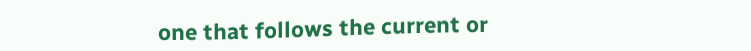one that follows the current or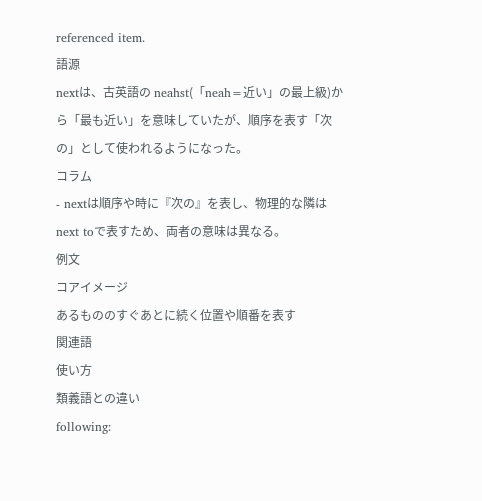referenced item.
語源
nextは、古英語の neahst(「neah=近い」の最上級)から「最も近い」を意味していたが、順序を表す「次の」として使われるようになった。
コラム
- nextは順序や時に『次の』を表し、物理的な隣はnext toで表すため、両者の意味は異なる。
例文
コアイメージ
あるもののすぐあとに続く位置や順番を表す
関連語
使い方
類義語との違い
following: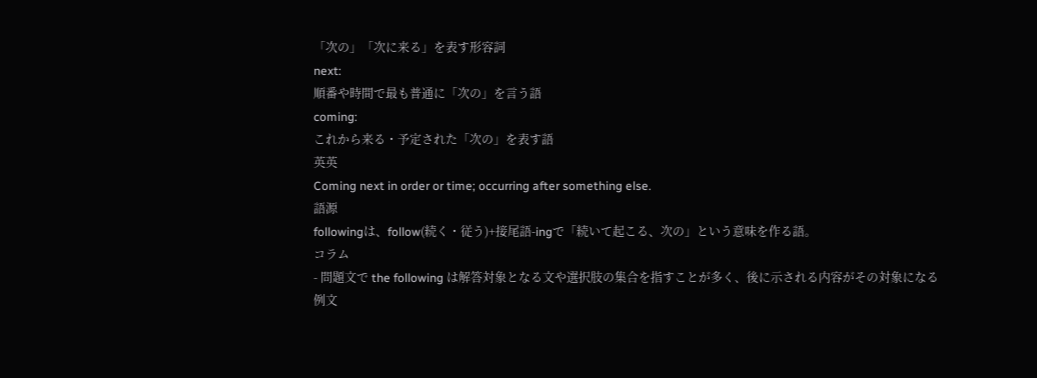「次の」「次に来る」を表す形容詞
next:
順番や時間で最も普通に「次の」を言う語
coming:
これから来る・予定された「次の」を表す語
英英
Coming next in order or time; occurring after something else.
語源
followingは、follow(続く・従う)+接尾語-ingで「続いて起こる、次の」という意味を作る語。
コラム
- 問題文で the following は解答対象となる文や選択肢の集合を指すことが多く、後に示される内容がその対象になる
例文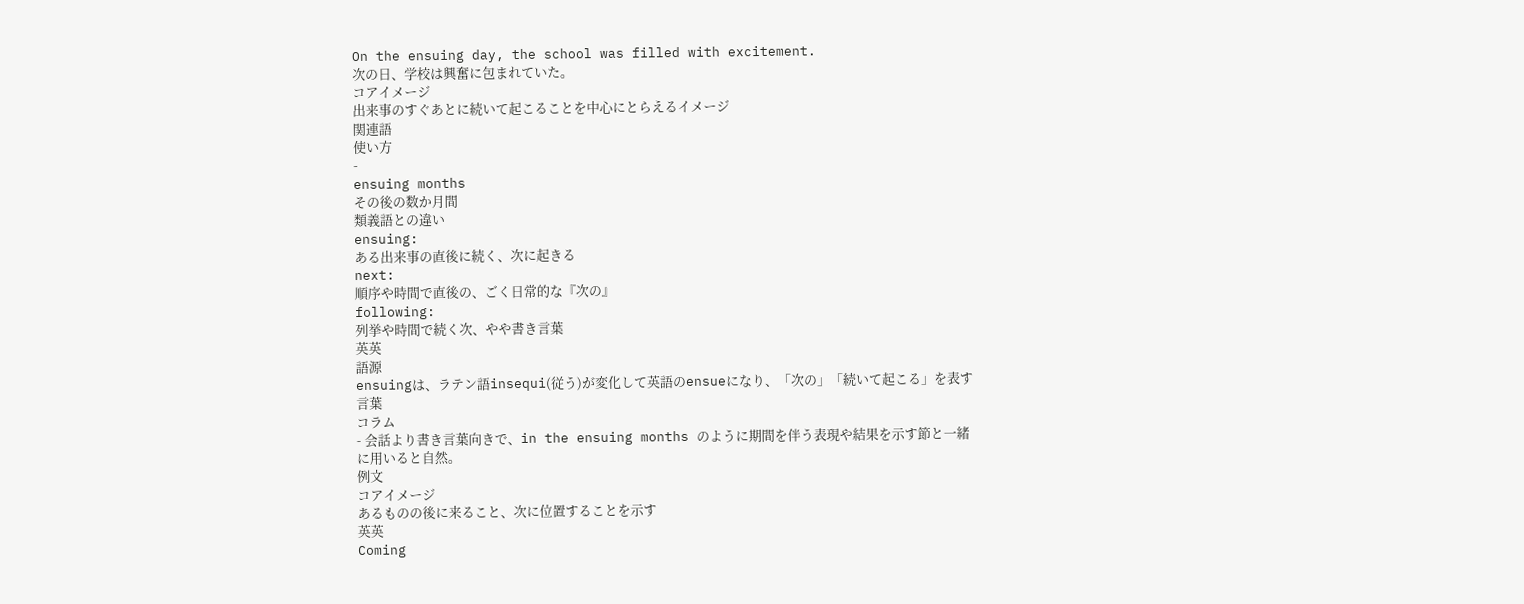On the ensuing day, the school was filled with excitement.
次の日、学校は興奮に包まれていた。
コアイメージ
出来事のすぐあとに続いて起こることを中心にとらえるイメージ
関連語
使い方
-
ensuing months
その後の数か月間
類義語との違い
ensuing:
ある出来事の直後に続く、次に起きる
next:
順序や時間で直後の、ごく日常的な『次の』
following:
列挙や時間で続く次、やや書き言葉
英英
語源
ensuingは、ラテン語insequi(従う)が変化して英語のensueになり、「次の」「続いて起こる」を表す言葉
コラム
- 会話より書き言葉向きで、in the ensuing months のように期間を伴う表現や結果を示す節と一緒に用いると自然。
例文
コアイメージ
あるものの後に来ること、次に位置することを示す
英英
Coming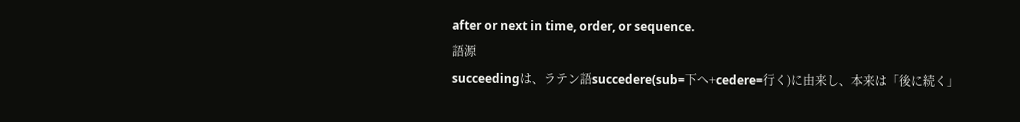after or next in time, order, or sequence.
語源
succeedingは、ラテン語succedere(sub=下へ+cedere=行く)に由来し、本来は「後に続く」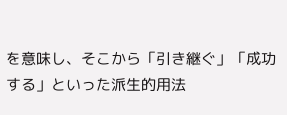を意味し、そこから「引き継ぐ」「成功する」といった派生的用法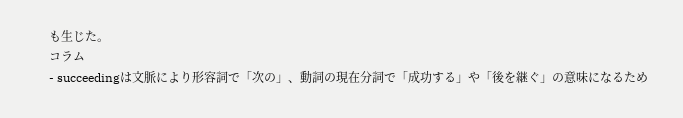も生じた。
コラム
- succeedingは文脈により形容詞で「次の」、動詞の現在分詞で「成功する」や「後を継ぐ」の意味になるため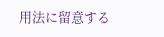用法に留意する